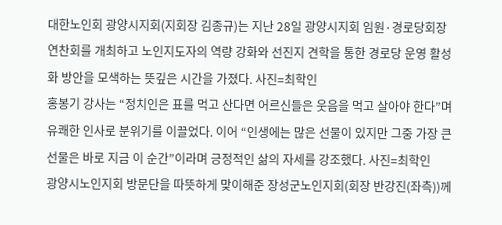대한노인회 광양시지회(지회장 김종규)는 지난 28일 광양시지회 임원·경로당회장 연찬회를 개최하고 노인지도자의 역량 강화와 선진지 견학을 통한 경로당 운영 활성화 방안을 모색하는 뜻깊은 시간을 가졌다. 사진=최학인
홍봉기 강사는 “정치인은 표를 먹고 산다면 어르신들은 웃음을 먹고 살아야 한다”며 유쾌한 인사로 분위기를 이끌었다. 이어 “인생에는 많은 선물이 있지만 그중 가장 큰 선물은 바로 지금 이 순간”이라며 긍정적인 삶의 자세를 강조했다. 사진=최학인
광양시노인지회 방문단을 따뜻하게 맞이해준 장성군노인지회(회장 반강진(좌측))께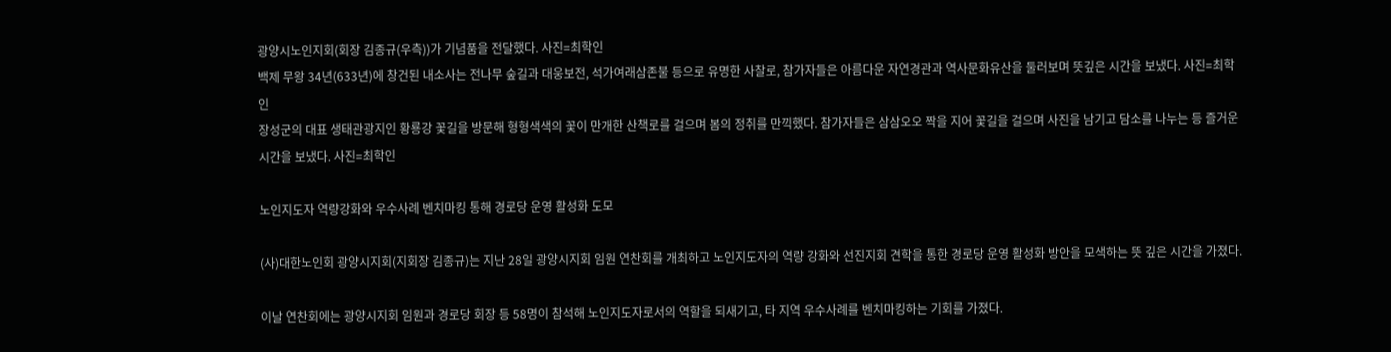광양시노인지회(회장 김종규(우측))가 기념품을 전달했다. 사진=최학인
백제 무왕 34년(633년)에 창건된 내소사는 전나무 숲길과 대웅보전, 석가여래삼존불 등으로 유명한 사찰로, 참가자들은 아름다운 자연경관과 역사문화유산을 둘러보며 뜻깊은 시간을 보냈다. 사진=최학인
장성군의 대표 생태관광지인 황룡강 꽃길을 방문해 형형색색의 꽃이 만개한 산책로를 걸으며 봄의 정취를 만끽했다. 참가자들은 삼삼오오 짝을 지어 꽃길을 걸으며 사진을 남기고 담소를 나누는 등 즐거운 시간을 보냈다. 사진=최학인

노인지도자 역량강화와 우수사례 벤치마킹 통해 경로당 운영 활성화 도모

(사)대한노인회 광양시지회(지회장 김종규)는 지난 28일 광양시지회 임원 연찬회를 개최하고 노인지도자의 역량 강화와 선진지회 견학을 통한 경로당 운영 활성화 방안을 모색하는 뜻 깊은 시간을 가졌다.

이날 연찬회에는 광양시지회 임원과 경로당 회장 등 58명이 참석해 노인지도자로서의 역할을 되새기고, 타 지역 우수사례를 벤치마킹하는 기회를 가졌다.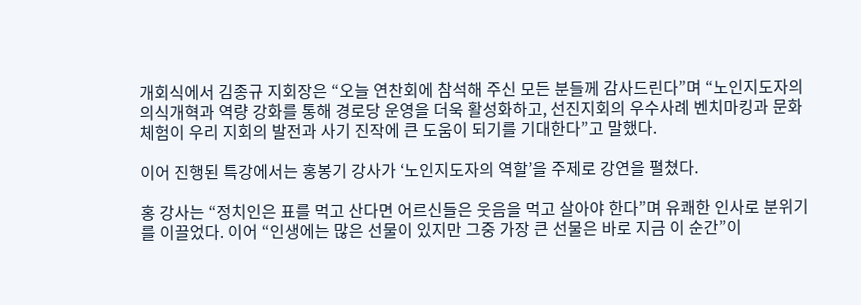개회식에서 김종규 지회장은 “오늘 연찬회에 참석해 주신 모든 분들께 감사드린다”며 “노인지도자의 의식개혁과 역량 강화를 통해 경로당 운영을 더욱 활성화하고, 선진지회의 우수사례 벤치마킹과 문화체험이 우리 지회의 발전과 사기 진작에 큰 도움이 되기를 기대한다”고 말했다.

이어 진행된 특강에서는 홍봉기 강사가 ‘노인지도자의 역할’을 주제로 강연을 펼쳤다.

홍 강사는 “정치인은 표를 먹고 산다면 어르신들은 웃음을 먹고 살아야 한다”며 유쾌한 인사로 분위기를 이끌었다. 이어 “인생에는 많은 선물이 있지만 그중 가장 큰 선물은 바로 지금 이 순간”이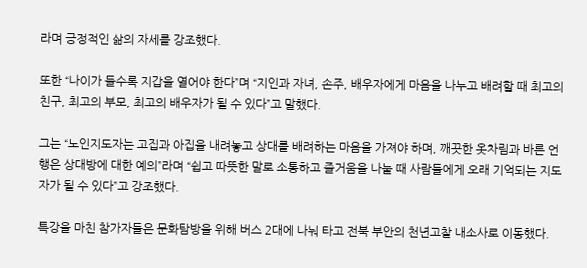라며 긍정적인 삶의 자세를 강조했다.

또한 “나이가 들수록 지갑을 열어야 한다”며 “지인과 자녀, 손주, 배우자에게 마음을 나누고 배려할 때 최고의 친구, 최고의 부모, 최고의 배우자가 될 수 있다”고 말했다.

그는 “노인지도자는 고집과 아집을 내려놓고 상대를 배려하는 마음을 가져야 하며, 깨끗한 옷차림과 바른 언행은 상대방에 대한 예의”라며 “쉽고 따뜻한 말로 소통하고 즐거움을 나눌 때 사람들에게 오래 기억되는 지도자가 될 수 있다”고 강조했다.

특강을 마친 참가자들은 문화탐방을 위해 버스 2대에 나눠 타고 전북 부안의 천년고찰 내소사로 이동했다.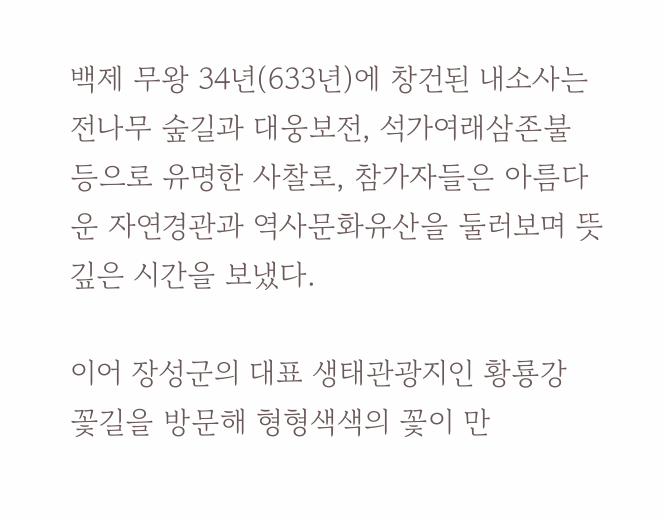백제 무왕 34년(633년)에 창건된 내소사는 전나무 숲길과 대웅보전, 석가여래삼존불 등으로 유명한 사찰로, 참가자들은 아름다운 자연경관과 역사문화유산을 둘러보며 뜻깊은 시간을 보냈다.

이어 장성군의 대표 생태관광지인 황룡강 꽃길을 방문해 형형색색의 꽃이 만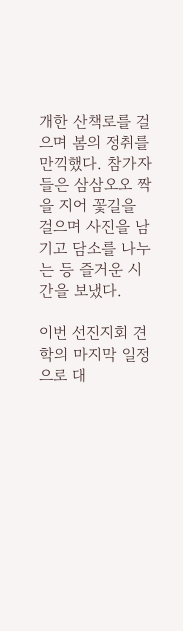개한 산책로를 걸으며 봄의 정취를 만끽했다. 참가자들은 삼삼오오 짝을 지어 꽃길을 걸으며 사진을 남기고 담소를 나누는 등 즐거운 시간을 보냈다.

이번 선진지회 견학의 마지막 일정으로 대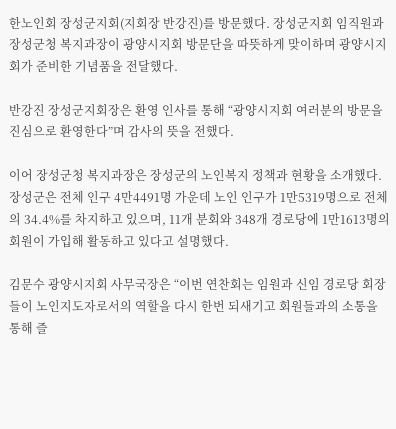한노인회 장성군지회(지회장 반강진)를 방문했다. 장성군지회 임직원과 장성군청 복지과장이 광양시지회 방문단을 따뜻하게 맞이하며 광양시지회가 준비한 기념품을 전달했다.

반강진 장성군지회장은 환영 인사를 통해 “광양시지회 여러분의 방문을 진심으로 환영한다”며 감사의 뜻을 전했다.

이어 장성군청 복지과장은 장성군의 노인복지 정책과 현황을 소개했다. 장성군은 전체 인구 4만4491명 가운데 노인 인구가 1만5319명으로 전체의 34.4%를 차지하고 있으며, 11개 분회와 348개 경로당에 1만1613명의 회원이 가입해 활동하고 있다고 설명했다.

김문수 광양시지회 사무국장은 “이번 연찬회는 임원과 신임 경로당 회장들이 노인지도자로서의 역할을 다시 한번 되새기고 회원들과의 소통을 통해 즐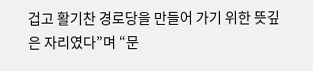겁고 활기찬 경로당을 만들어 가기 위한 뜻깊은 자리였다”며 “문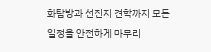화탐방과 선진지 견학까지 모든 일정을 안전하게 마무리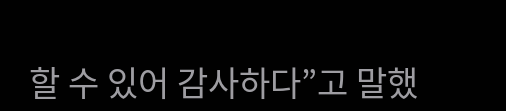할 수 있어 감사하다”고 말했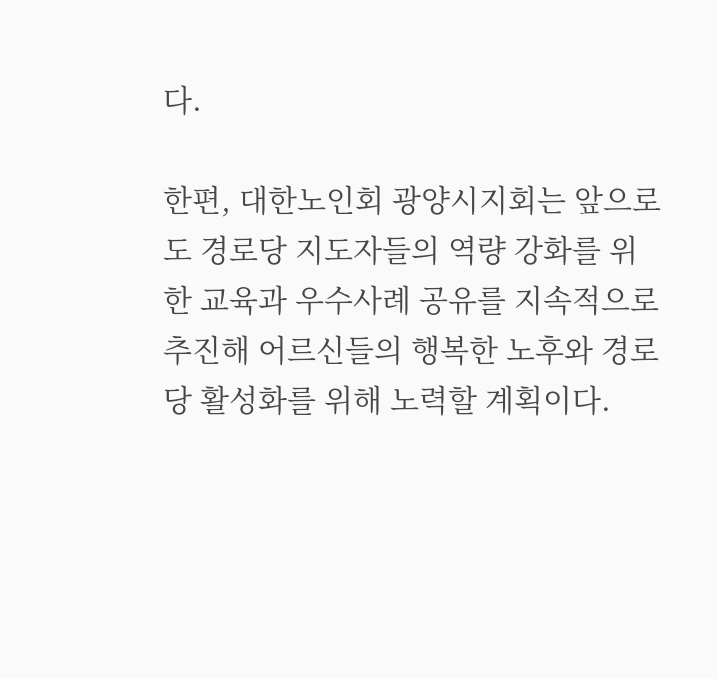다.

한편, 대한노인회 광양시지회는 앞으로도 경로당 지도자들의 역량 강화를 위한 교육과 우수사례 공유를 지속적으로 추진해 어르신들의 행복한 노후와 경로당 활성화를 위해 노력할 계획이다.